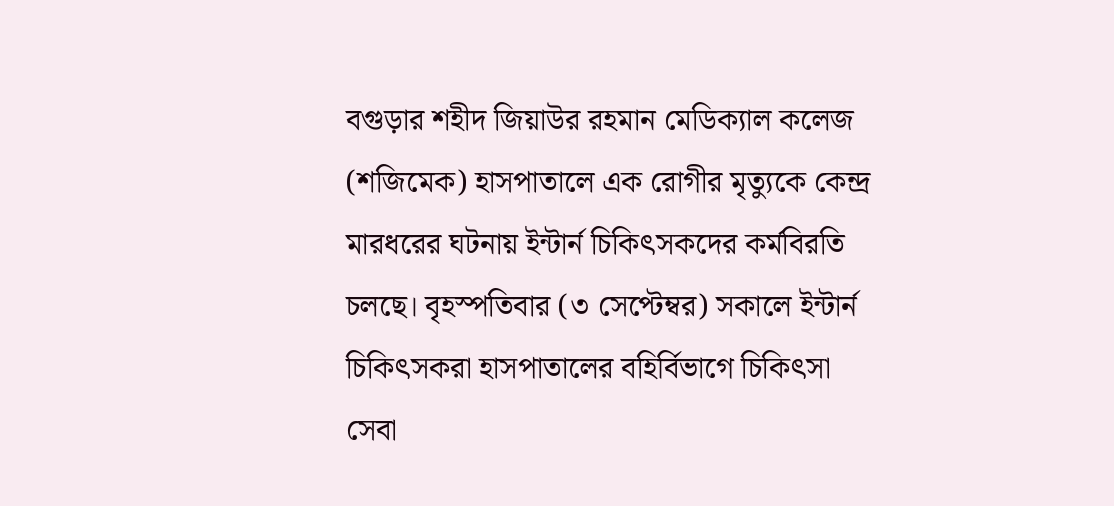বগুড়ার শহীদ জিয়াউর রহমান মেডিক্যাল কলেজ (শজিমেক) হাসপাতালে এক রোগীর মৃত্যুকে কেন্দ্র মারধরের ঘটনায় ইন্টার্ন চিকিৎসকদের কর্মবিরতি চলছে। বৃহস্পতিবার (৩ সেপ্টেম্বর) সকালে ইন্টার্ন চিকিৎসকরা হাসপাতালের বহির্বিভাগে চিকিৎসা সেবা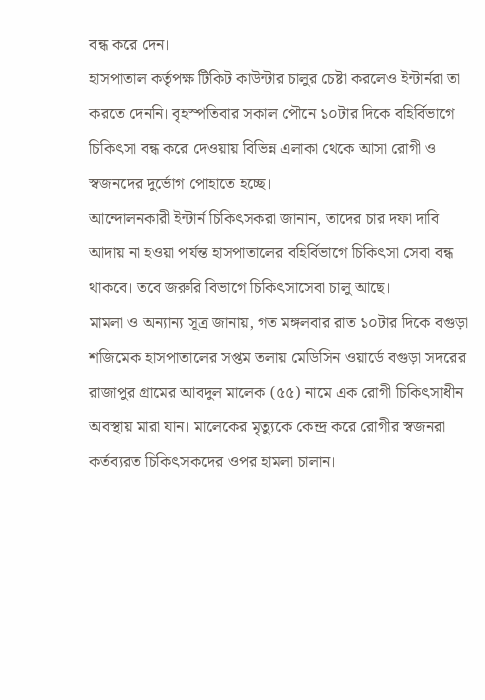বন্ধ করে দেন।
হাসপাতাল কর্তৃপক্ষ টিকিট কাউন্টার চালুর চেষ্টা করলেও ইন্টার্নরা তা করতে দেননি। বৃহস্পতিবার সকাল পৌনে ১০টার দিকে বহির্বিভাগে চিকিৎসা বন্ধ করে দেওয়ায় বিভিন্ন এলাকা থেকে আসা রোগী ও স্বজনদের দুর্ভোগ পোহাতে হচ্ছে।
আন্দোলনকারী ইন্টার্ন চিকিৎসকরা জানান, তাদের চার দফা দাবি আদায় না হওয়া পর্যন্ত হাসপাতালের বহির্বিভাগে চিকিৎসা সেবা বন্ধ থাকবে। তবে জরুরি বিভাগে চিকিৎসাসেবা চালু আছে।
মামলা ও অন্যান্য সূত্র জানায়, গত মঙ্গলবার রাত ১০টার দিকে বগুড়া শজিমেক হাসপাতালের সপ্তম তলায় মেডিসিন ওয়ার্ডে বগুড়া সদরের রাজাপুর গ্রামের আবদুল মালেক (৫৫) নামে এক রোগী চিকিৎসাধীন অবস্থায় মারা যান। মালেকের মৃত্যুকে কেন্দ্র করে রোগীর স্বজনরা কর্তব্যরত চিকিৎসকদের ওপর হামলা চালান।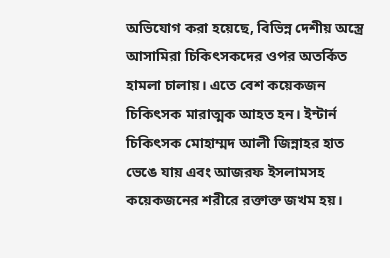অভিযোগ করা হয়েছে, বিভিন্ন দেশীয় অস্ত্রে আসামিরা চিকিৎসকদের ওপর অতর্কিত হামলা চালায়। এতে বেশ কয়েকজন চিকিৎসক মারাত্মক আহত হন। ইন্টার্ন চিকিৎসক মোহাম্মদ আলী জিন্নাহর হাত ভেঙে যায় এবং আজরফ ইসলামসহ কয়েকজনের শরীরে রক্তাক্ত জখম হয়।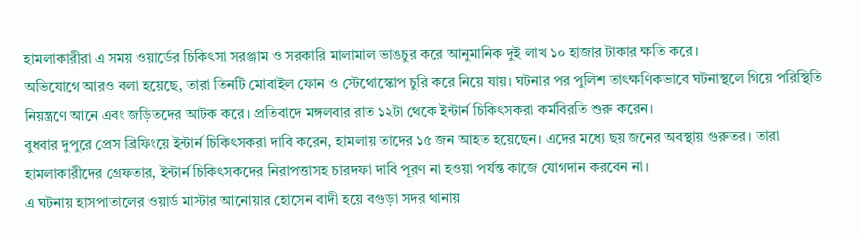হামলাকারীরা এ সময় ওয়ার্ডের চিকিৎসা সরঞ্জাম ও সরকারি মালামাল ভাঙচুর করে আনুমানিক দুই লাখ ১০ হাজার টাকার ক্ষতি করে।
অভিযোগে আরও বলা হয়েছে, তারা তিনটি মোবাইল ফোন ও স্টেথোস্কোপ চুরি করে নিয়ে যায়। ঘটনার পর পুলিশ তাৎক্ষণিকভাবে ঘটনাস্থলে গিয়ে পরিস্থিতি নিয়ন্ত্রণে আনে এবং জড়িতদের আটক করে। প্রতিবাদে মঙ্গলবার রাত ১২টা থেকে ইন্টার্ন চিকিৎসকরা কর্মবিরতি শুরু করেন।
বুধবার দুপুরে প্রেস ব্রিফিংয়ে ইন্টার্ন চিকিৎসকরা দাবি করেন, হামলায় তাদের ১৫ জন আহত হয়েছেন। এদের মধ্যে ছয় জনের অবস্থায় গুরুতর। তারা হামলাকারীদের গ্রেফতার, ইন্টার্ন চিকিৎসকদের নিরাপত্তাসহ চারদফা দাবি পূরণ না হওয়া পর্যন্ত কাজে যোগদান করবেন না।
এ ঘটনায় হাসপাতালের ওয়ার্ড মাস্টার আনোয়ার হোসেন বাদী হয়ে বগুড়া সদর থানায়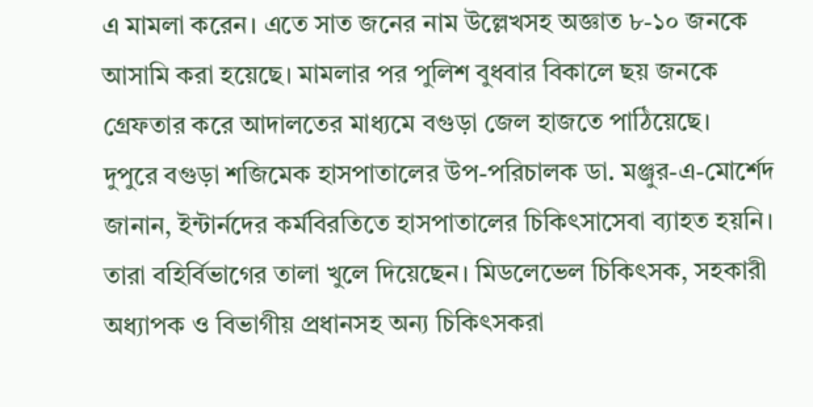এ মামলা করেন। এতে সাত জনের নাম উল্লেখসহ অজ্ঞাত ৮-১০ জনকে আসামি করা হয়েছে। মামলার পর পুলিশ বুধবার বিকালে ছয় জনকে গ্রেফতার করে আদালতের মাধ্যমে বগুড়া জেল হাজতে পাঠিয়েছে।
দুপুরে বগুড়া শজিমেক হাসপাতালের উপ-পরিচালক ডা. মঞ্জুর-এ-মোর্শেদ জানান, ইন্টার্নদের কর্মবিরতিতে হাসপাতালের চিকিৎসাসেবা ব্যাহত হয়নি। তারা বহির্বিভাগের তালা খুলে দিয়েছেন। মিডলেভেল চিকিৎসক, সহকারী অধ্যাপক ও বিভাগীয় প্রধানসহ অন্য চিকিৎসকরা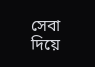সেবা দিয়ে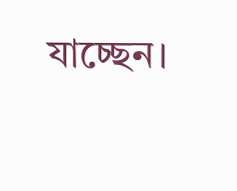যাচ্ছেন।